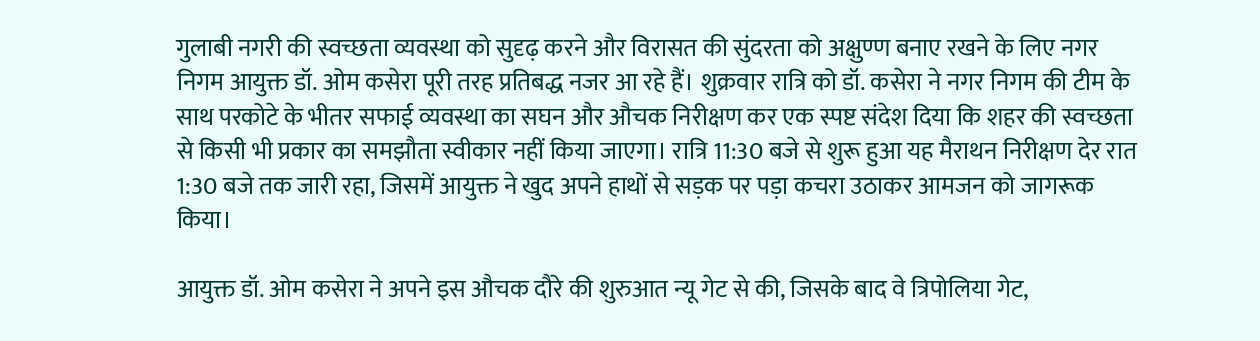गुलाबी नगरी की स्वच्छता व्यवस्था को सुदृढ़ करने और विरासत की सुंदरता को अक्षुण्ण बनाए रखने के लिए नगर निगम आयुक्त डॉ. ओम कसेरा पूरी तरह प्रतिबद्ध नजर आ रहे हैं। शुक्रवार रात्रि को डॉ. कसेरा ने नगर निगम की टीम के साथ परकोटे के भीतर सफाई व्यवस्था का सघन और औचक निरीक्षण कर एक स्पष्ट संदेश दिया कि शहर की स्वच्छता से किसी भी प्रकार का समझौता स्वीकार नहीं किया जाएगा। रात्रि 11:30 बजे से शुरू हुआ यह मैराथन निरीक्षण देर रात 1:30 बजे तक जारी रहा, जिसमें आयुक्त ने खुद अपने हाथों से सड़क पर पड़ा कचरा उठाकर आमजन को जागरूक किया।

आयुक्त डॉ. ओम कसेरा ने अपने इस औचक दौरे की शुरुआत न्यू गेट से की, जिसके बाद वे त्रिपोलिया गेट,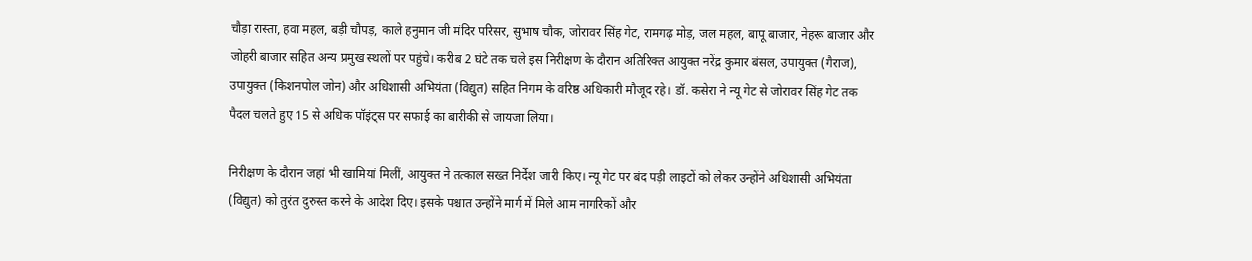चौड़ा रास्ता, हवा महल, बड़ी चौपड़, काले हनुमान जी मंदिर परिसर, सुभाष चौक, जोरावर सिंह गेट, रामगढ़ मोड़, जल महल, बापू बाजार, नेहरू बाजार और जोहरी बाजार सहित अन्य प्रमुख स्थलों पर पहुंचे। करीब 2 घंटे तक चले इस निरीक्षण के दौरान अतिरिक्त आयुक्त नरेंद्र कुमार बंसल, उपायुक्त (गैराज), उपायुक्त (किशनपोल जोन) और अधिशासी अभियंता (विद्युत) सहित निगम के वरिष्ठ अधिकारी मौजूद रहे। डॉ. कसेरा ने न्यू गेट से जोरावर सिंह गेट तक पैदल चलते हुए 15 से अधिक पॉइंट्स पर सफाई का बारीकी से जायजा लिया।

निरीक्षण के दौरान जहां भी खामियां मिलीं, आयुक्त ने तत्काल सख्त निर्देश जारी किए। न्यू गेट पर बंद पड़ी लाइटों को लेकर उन्होंने अधिशासी अभियंता (विद्युत) को तुरंत दुरुस्त करने के आदेश दिए। इसके पश्चात उन्होंने मार्ग में मिले आम नागरिकों और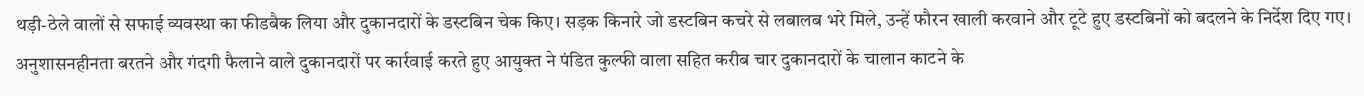थड़ी-ठेले वालों से सफाई व्यवस्था का फीडबैक लिया और दुकानदारों के डस्टबिन चेक किए। सड़क किनारे जो डस्टबिन कचरे से लबालब भरे मिले, उन्हें फौरन खाली करवाने और टूटे हुए डस्टबिनों को बदलने के निर्देश दिए गए। अनुशासनहीनता बरतने और गंदगी फैलाने वाले दुकानदारों पर कार्रवाई करते हुए आयुक्त ने पंडित कुल्फी वाला सहित करीब चार दुकानदारों के चालान काटने के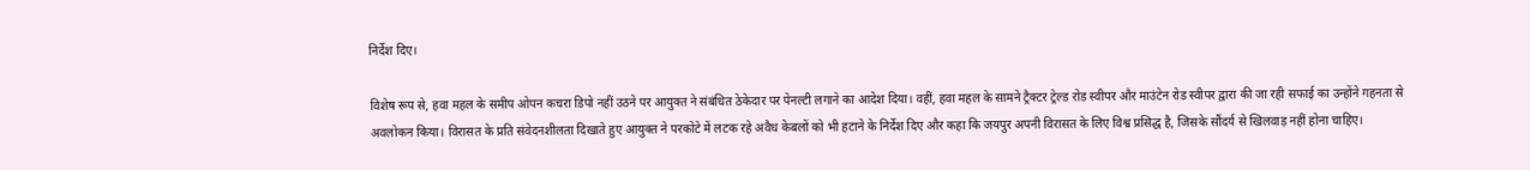निर्देश दिए।

विशेष रूप से, हवा महल के समीप ओपन कचरा डिपो नहीं उठने पर आयुक्त ने संबंधित ठेकेदार पर पेनल्टी लगाने का आदेश दिया। वहीं, हवा महल के सामने ट्रैक्टर ट्रेल्ड रोड स्वीपर और माउंटेन रोड स्वीपर द्वारा की जा रही सफाई का उन्होंने गहनता से अवलोकन किया। विरासत के प्रति संवेदनशीलता दिखाते हुए आयुक्त ने परकोटे में लटक रहे अवैध केबलों को भी हटाने के निर्देश दिए और कहा कि जयपुर अपनी विरासत के लिए विश्व प्रसिद्ध है, जिसके सौंदर्य से खिलवाड़ नहीं होना चाहिए।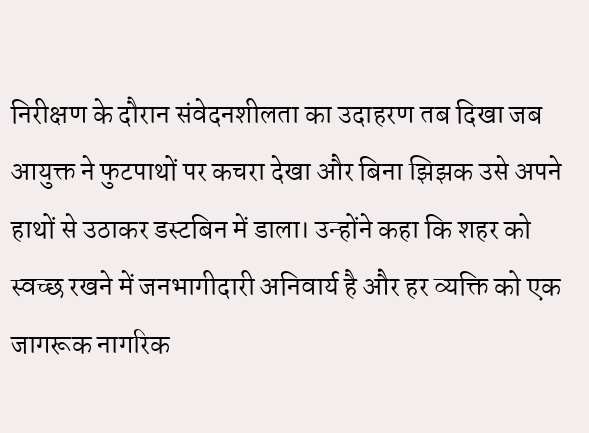निरीक्षण के दौरान संवेदनशीलता का उदाहरण तब दिखा जब आयुक्त ने फुटपाथों पर कचरा देखा और बिना झिझक उसे अपने हाथों से उठाकर डस्टबिन में डाला। उन्होंने कहा कि शहर को स्वच्छ रखने में जनभागीदारी अनिवार्य है और हर व्यक्ति को एक जागरूक नागरिक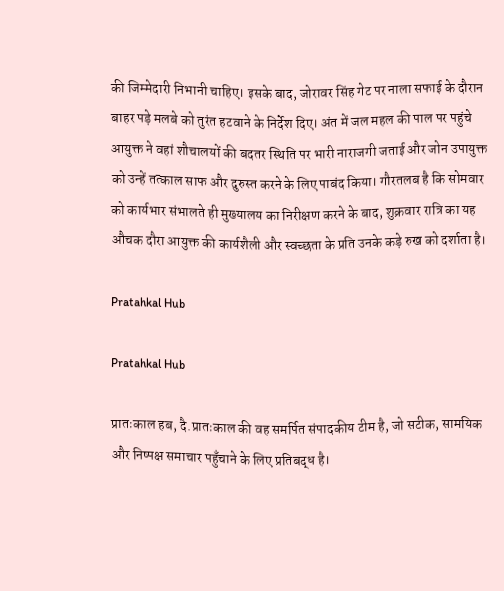की जिम्मेदारी निभानी चाहिए। इसके बाद, जोरावर सिंह गेट पर नाला सफाई के दौरान बाहर पड़े मलबे को तुरंत हटवाने के निर्देश दिए। अंत में जल महल की पाल पर पहुंचे आयुक्त ने वहां शौचालयों की बदतर स्थिति पर भारी नाराजगी जताई और जोन उपायुक्त को उन्हें तत्काल साफ और दुरुस्त करने के लिए पाबंद किया। गौरतलब है कि सोमवार को कार्यभार संभालते ही मुख्यालय का निरीक्षण करने के बाद, शुक्रवार रात्रि का यह औचक दौरा आयुक्त की कार्यशैली और स्वच्छता के प्रति उनके कड़े रुख को दर्शाता है।

Pratahkal Hub

Pratahkal Hub

प्रातःकाल हब, दै.प्रातःकाल की वह समर्पित संपादकीय टीम है, जो सटीक, सामयिक और निष्पक्ष समाचार पहुँचाने के लिए प्रतिबद्ध है।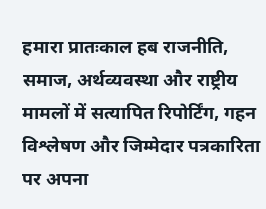हमारा प्रातःकाल हब राजनीति, समाज, अर्थव्यवस्था और राष्ट्रीय मामलों में सत्यापित रिपोर्टिंग, गहन विश्लेषण और जिम्मेदार पत्रकारिता पर अपना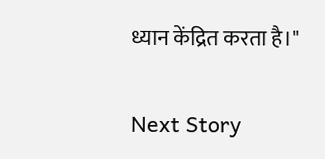ध्यान केंद्रित करता है।"

Next Story